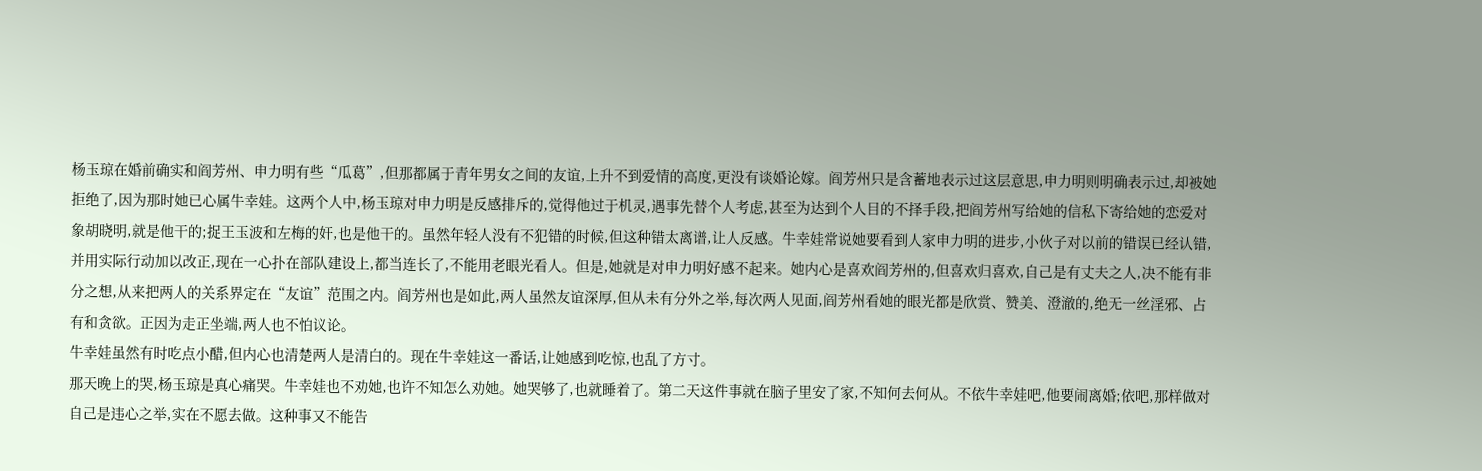杨玉琼在婚前确实和阎芳州、申力明有些“瓜葛”,但那都属于青年男女之间的友谊,上升不到爱情的高度,更没有谈婚论嫁。阎芳州只是含蓄地表示过这层意思,申力明则明确表示过,却被她拒绝了,因为那时她已心属牛幸娃。这两个人中,杨玉琼对申力明是反感排斥的,觉得他过于机灵,遇事先替个人考虑,甚至为达到个人目的不择手段,把阎芳州写给她的信私下寄给她的恋爱对象胡晓明,就是他干的;捉王玉波和左梅的奸,也是他干的。虽然年轻人没有不犯错的时候,但这种错太离谱,让人反感。牛幸娃常说她要看到人家申力明的进步,小伙子对以前的错误已经认错,并用实际行动加以改正,现在一心扑在部队建设上,都当连长了,不能用老眼光看人。但是,她就是对申力明好感不起来。她内心是喜欢阎芳州的,但喜欢归喜欢,自己是有丈夫之人,决不能有非分之想,从来把两人的关系界定在“友谊”范围之内。阎芳州也是如此,两人虽然友谊深厚,但从未有分外之举,每次两人见面,阎芳州看她的眼光都是欣赏、赞美、澄澈的,绝无一丝淫邪、占有和贪欲。正因为走正坐端,两人也不怕议论。
牛幸娃虽然有时吃点小醋,但内心也清楚两人是清白的。现在牛幸娃这一番话,让她感到吃惊,也乱了方寸。
那天晚上的哭,杨玉琼是真心痛哭。牛幸娃也不劝她,也许不知怎么劝她。她哭够了,也就睡着了。第二天这件事就在脑子里安了家,不知何去何从。不依牛幸娃吧,他要闹离婚;依吧,那样做对自己是违心之举,实在不愿去做。这种事又不能告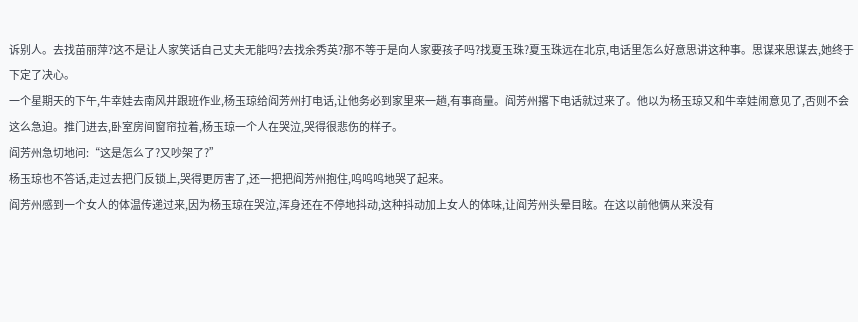诉别人。去找苗丽萍?这不是让人家笑话自己丈夫无能吗?去找余秀英?那不等于是向人家要孩子吗?找夏玉珠?夏玉珠远在北京,电话里怎么好意思讲这种事。思谋来思谋去,她终于下定了决心。
一个星期天的下午,牛幸娃去南风井跟班作业,杨玉琼给阎芳州打电话,让他务必到家里来一趟,有事商量。阎芳州撂下电话就过来了。他以为杨玉琼又和牛幸娃闹意见了,否则不会这么急迫。推门进去,卧室房间窗帘拉着,杨玉琼一个人在哭泣,哭得很悲伤的样子。
阎芳州急切地问:“这是怎么了?又吵架了?”
杨玉琼也不答话,走过去把门反锁上,哭得更厉害了,还一把把阎芳州抱住,呜呜呜地哭了起来。
阎芳州感到一个女人的体温传递过来,因为杨玉琼在哭泣,浑身还在不停地抖动,这种抖动加上女人的体味,让阎芳州头晕目眩。在这以前他俩从来没有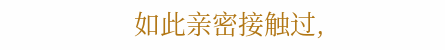如此亲密接触过,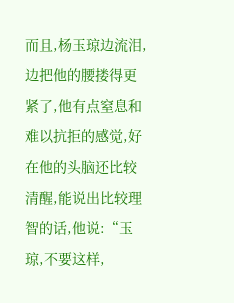而且,杨玉琼边流泪,边把他的腰搂得更紧了,他有点窒息和难以抗拒的感觉,好在他的头脑还比较清醒,能说出比较理智的话,他说:“玉琼,不要这样,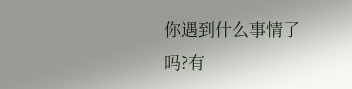你遇到什么事情了吗?有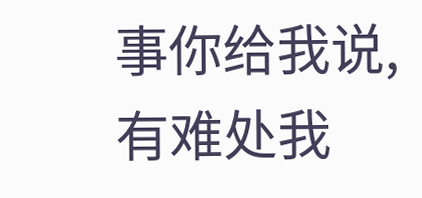事你给我说,有难处我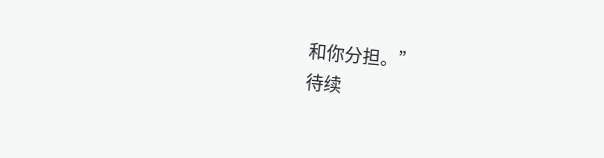和你分担。”
待续